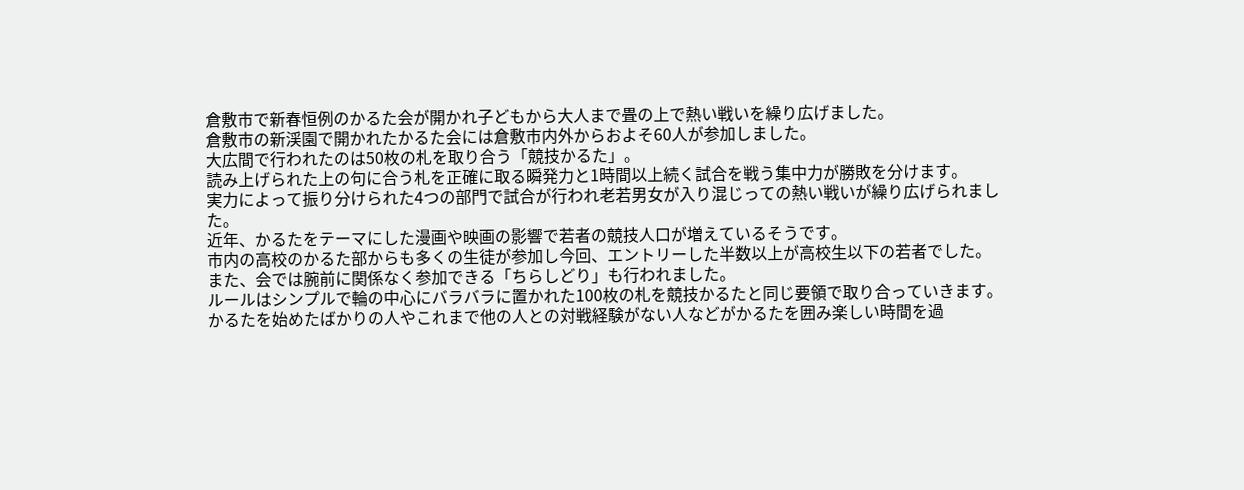倉敷市で新春恒例のかるた会が開かれ子どもから大人まで畳の上で熱い戦いを繰り広げました。
倉敷市の新渓園で開かれたかるた会には倉敷市内外からおよそ60人が参加しました。
大広間で行われたのは50枚の札を取り合う「競技かるた」。
読み上げられた上の句に合う札を正確に取る瞬発力と1時間以上続く試合を戦う集中力が勝敗を分けます。
実力によって振り分けられた4つの部門で試合が行われ老若男女が入り混じっての熱い戦いが繰り広げられました。
近年、かるたをテーマにした漫画や映画の影響で若者の競技人口が増えているそうです。
市内の高校のかるた部からも多くの生徒が参加し今回、エントリーした半数以上が高校生以下の若者でした。
また、会では腕前に関係なく参加できる「ちらしどり」も行われました。
ルールはシンプルで輪の中心にバラバラに置かれた100枚の札を競技かるたと同じ要領で取り合っていきます。
かるたを始めたばかりの人やこれまで他の人との対戦経験がない人などがかるたを囲み楽しい時間を過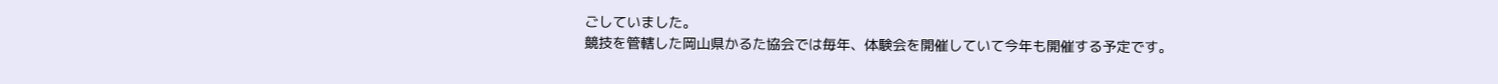ごしていました。
競技を管轄した岡山県かるた協会では毎年、体験会を開催していて今年も開催する予定です。